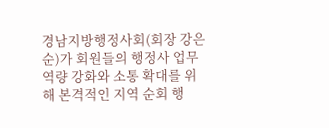경남지방행정사회(회장 강은순)가 회원들의 행정사 업무 역량 강화와 소통 확대를 위해 본격적인 지역 순회 행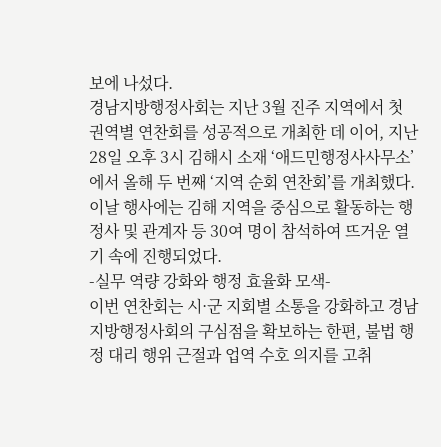보에 나섰다.
경남지방행정사회는 지난 3월 진주 지역에서 첫 권역별 연찬회를 성공적으로 개최한 데 이어, 지난 28일 오후 3시 김해시 소재 ‘애드민행정사사무소’에서 올해 두 번째 ‘지역 순회 연찬회’를 개최했다.
이날 행사에는 김해 지역을 중심으로 활동하는 행정사 및 관계자 등 30여 명이 참석하여 뜨거운 열기 속에 진행되었다.
-실무 역량 강화와 행정 효율화 모색-
이번 연찬회는 시·군 지회별 소통을 강화하고 경남지방행정사회의 구심점을 확보하는 한편, 불법 행정 대리 행위 근절과 업역 수호 의지를 고취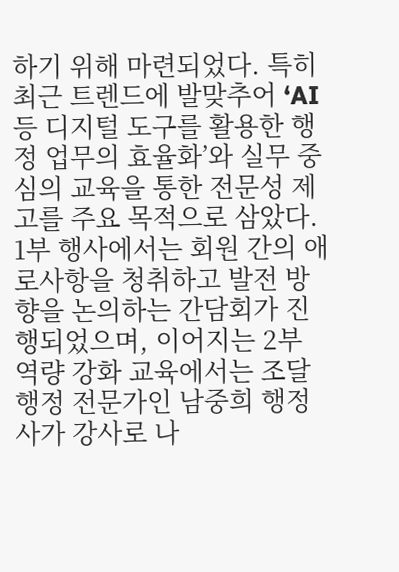하기 위해 마련되었다. 특히 최근 트렌드에 발맞추어 ‘AI 등 디지털 도구를 활용한 행정 업무의 효율화’와 실무 중심의 교육을 통한 전문성 제고를 주요 목적으로 삼았다.
1부 행사에서는 회원 간의 애로사항을 청취하고 발전 방향을 논의하는 간담회가 진행되었으며, 이어지는 2부 역량 강화 교육에서는 조달행정 전문가인 남중희 행정사가 강사로 나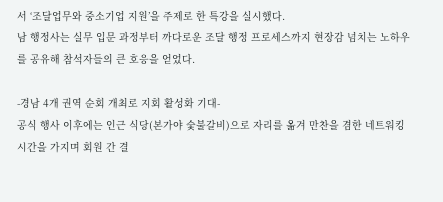서 ‘조달업무와 중소기업 지원’을 주제로 한 특강을 실시했다.
남 행정사는 실무 입문 과정부터 까다로운 조달 행정 프로세스까지 현장감 넘치는 노하우를 공유해 참석자들의 큰 호응을 얻었다.

-경남 4개 권역 순회 개최로 지회 활성화 기대-
공식 행사 이후에는 인근 식당(본가야 숯불갈비)으로 자리를 옮겨 만찬을 겸한 네트워킹 시간을 가지며 회원 간 결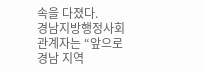속을 다졌다.
경남지방행정사회 관계자는 “앞으로 경남 지역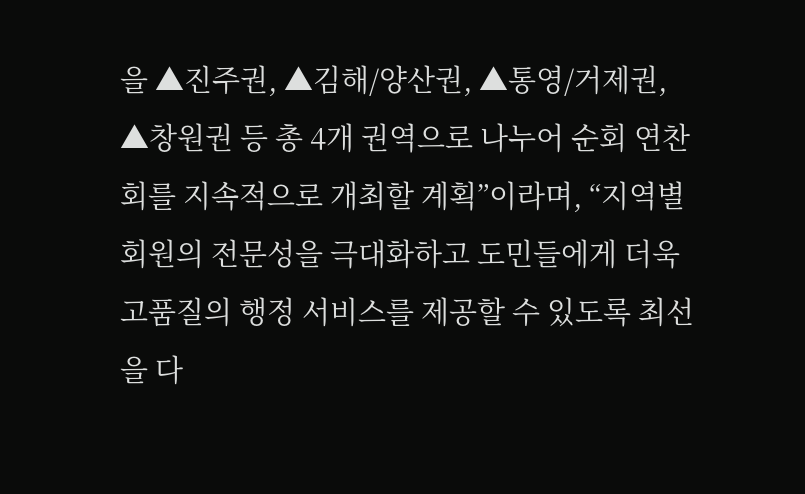을 ▲진주권, ▲김해/양산권, ▲통영/거제권, ▲창원권 등 총 4개 권역으로 나누어 순회 연찬회를 지속적으로 개최할 계획”이라며, “지역별 회원의 전문성을 극대화하고 도민들에게 더욱 고품질의 행정 서비스를 제공할 수 있도록 최선을 다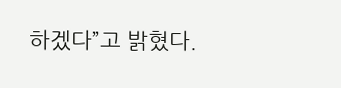하겠다”고 밝혔다.